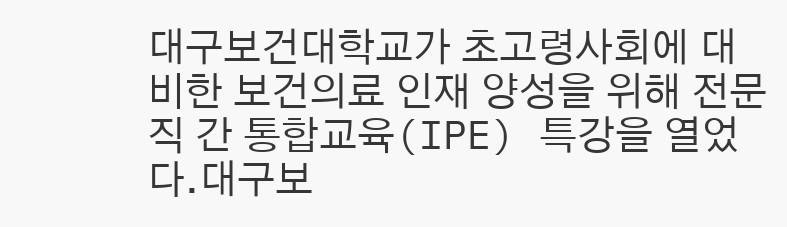대구보건대학교가 초고령사회에 대비한 보건의료 인재 양성을 위해 전문직 간 통합교육(IPE) 특강을 열었다.대구보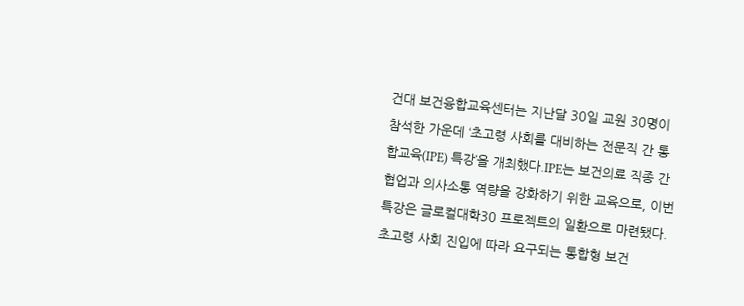건대 보건융합교육센터는 지난달 30일 교원 30명이 참석한 가운데 ‘초고령 사회를 대비하는 전문직 간 통합교육(IPE) 특강’을 개최했다.IPE는 보건의료 직종 간 협업과 의사소통 역량을 강화하기 위한 교육으로, 이번 특강은 글로컬대학30 프로젝트의 일환으로 마련됐다. 초고령 사회 진입에 따라 요구되는 통합형 보건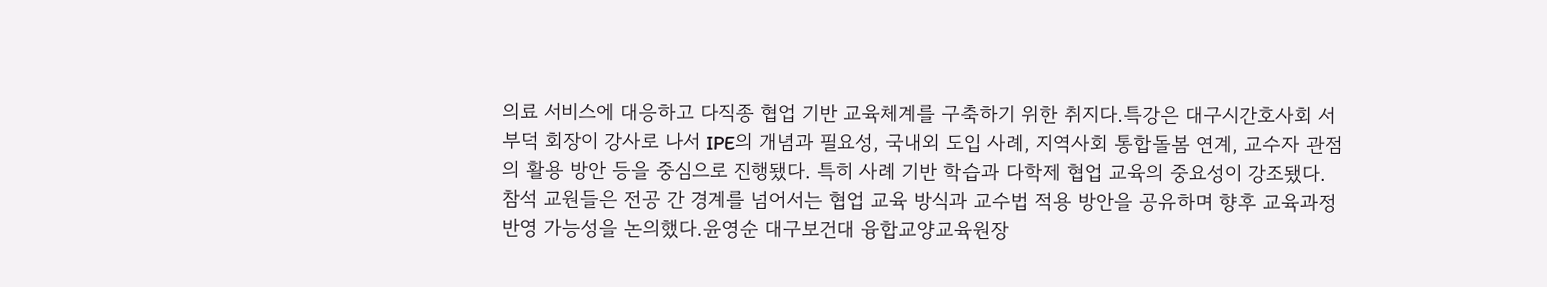의료 서비스에 대응하고 다직종 협업 기반 교육체계를 구축하기 위한 취지다.특강은 대구시간호사회 서부덕 회장이 강사로 나서 IPE의 개념과 필요성, 국내외 도입 사례, 지역사회 통합돌봄 연계, 교수자 관점의 활용 방안 등을 중심으로 진행됐다. 특히 사례 기반 학습과 다학제 협업 교육의 중요성이 강조됐다.참석 교원들은 전공 간 경계를 넘어서는 협업 교육 방식과 교수법 적용 방안을 공유하며 향후 교육과정 반영 가능성을 논의했다.윤영순 대구보건대 융합교양교육원장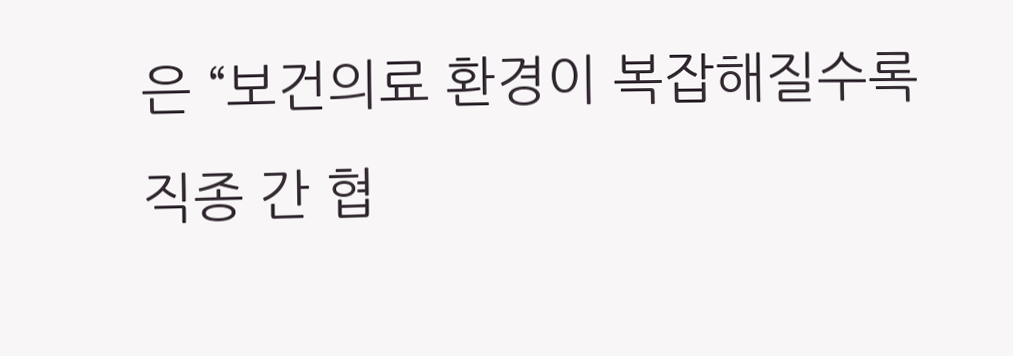은 “보건의료 환경이 복잡해질수록 직종 간 협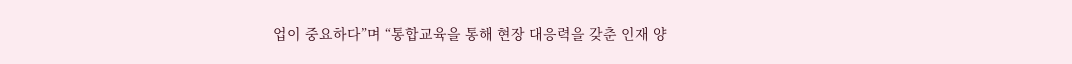업이 중요하다”며 “통합교육을 통해 현장 대응력을 갖춘 인재 양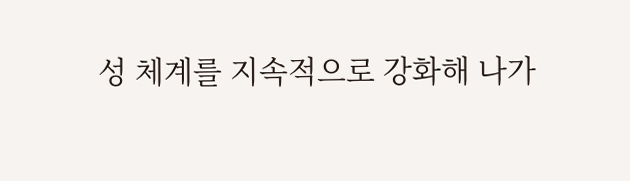성 체계를 지속적으로 강화해 나가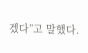겠다”고 말했다.